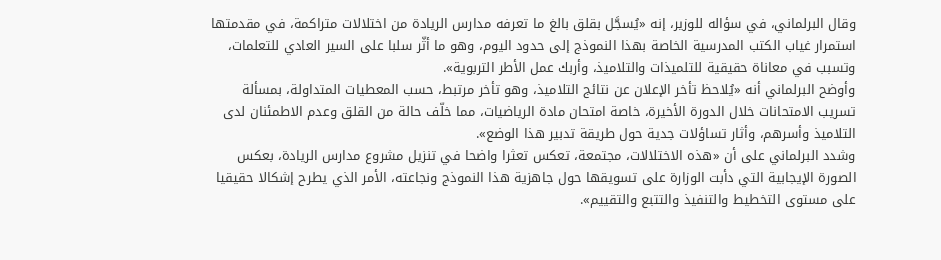وقال البرلماني، في سؤاله للوزير، إنه «يُسجَّل بقلق بالغ ما تعرفه مدارس الريادة من اختلالات متراكمة، في مقدمتها استمرار غياب الكتب المدرسية الخاصة بهذا النموذج إلى حدود اليوم، وهو ما أثّر سلبا على السير العادي للتعلمات، وتسبب في معاناة حقيقية للتلميذات والتلاميذ، وأربك عمل الأطر التربوية».
وأوضح البرلماني أنه «يُلاحظ تأخر الإعلان عن نتائج التلاميذ، وهو تأخر مرتبط، حسب المعطيات المتداولة، بمسألة تسريب الامتحانات خلال الدورة الأخيرة، خاصة امتحان مادة الرياضيات، مما خلّف حالة من القلق وعدم الاطمئنان لدى التلاميذ وأسرهم، وأثار تساؤلات جدية حول طريقة تدبير هذا الوضع».
وشدد البرلماني على أن «هذه الاختلالات، مجتمعة، تعكس تعثرا واضحا في تنزيل مشروع مدارس الريادة، بعكس الصورة الإيجابية التي دأبت الوزارة على تسويقها حول جاهزية هذا النموذج ونجاعته، الأمر الذي يطرح إشكالا حقيقيا على مستوى التخطيط والتنفيذ والتتبع والتقييم».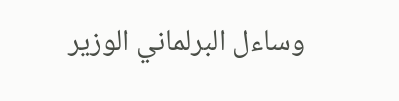وساءل البرلماني الوزير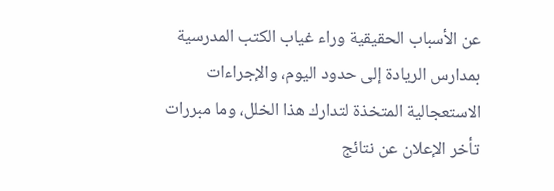عن الأسباب الحقيقية وراء غياب الكتب المدرسية بمدارس الريادة إلى حدود اليوم، والإجراءات الاستعجالية المتخذة لتدارك هذا الخلل، وما مبررات تأخر الإعلان عن نتائج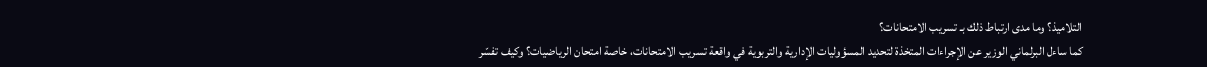التلاميذ؟ وما مدى ارتباط ذلك بـ تسريب الامتحانات؟
كما ساءل البرلماني الوزير عن الإجراءات المتخذة لتحديد المسؤوليات الإدارية والتربوية في واقعة تسريب الامتحانات، خاصة امتحان الرياضيات؟ وكيف تفسّر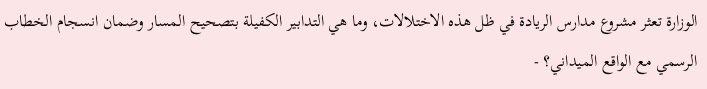الوزارة تعثر مشروع مدارس الريادة في ظل هذه الاختلالات، وما هي التدابير الكفيلة بتصحيح المسار وضمان انسجام الخطاب الرسمي مع الواقع الميداني؟ -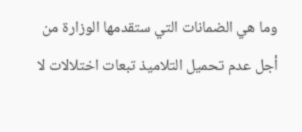وما هي الضمانات التي ستقدمها الوزارة من أجل عدم تحميل التلاميذ تبعات اختلالات لا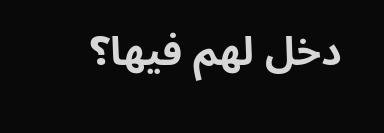دخل لهم فيها؟